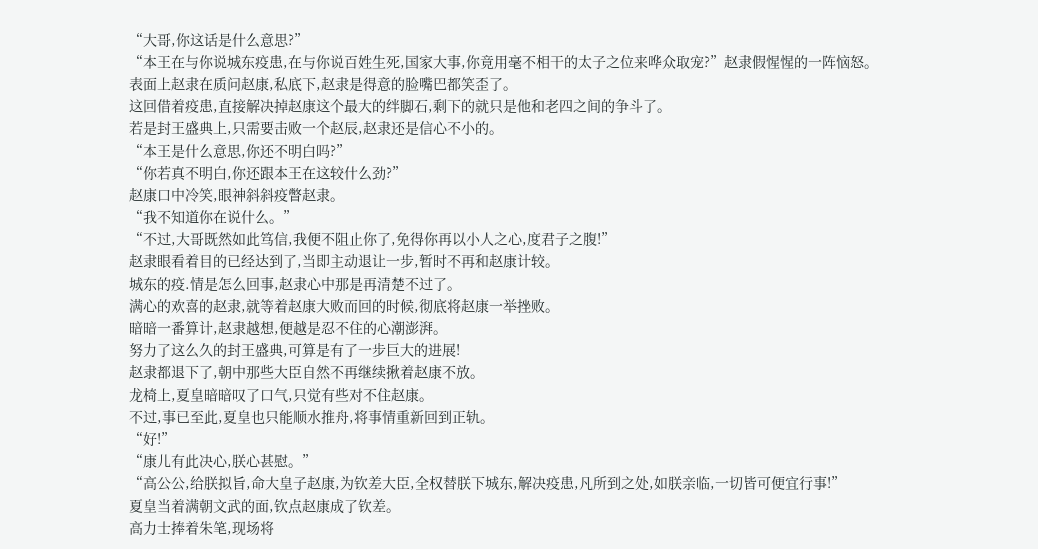“大哥,你这话是什么意思?”
“本王在与你说城东疫患,在与你说百姓生死,国家大事,你竟用毫不相干的太子之位来哗众取宠?”赵隶假惺惺的一阵恼怒。
表面上赵隶在质问赵康,私底下,赵隶是得意的脸嘴巴都笑歪了。
这回借着疫患,直接解决掉赵康这个最大的绊脚石,剩下的就只是他和老四之间的争斗了。
若是封王盛典上,只需要击败一个赵辰,赵隶还是信心不小的。
“本王是什么意思,你还不明白吗?”
“你若真不明白,你还跟本王在这较什么劲?”
赵康口中冷笑,眼神斜斜疫瞥赵隶。
“我不知道你在说什么。”
“不过,大哥既然如此笃信,我便不阻止你了,免得你再以小人之心,度君子之腹!”
赵隶眼看着目的已经达到了,当即主动退让一步,暂时不再和赵康计较。
城东的疫.情是怎么回事,赵隶心中那是再清楚不过了。
满心的欢喜的赵隶,就等着赵康大败而回的时候,彻底将赵康一举挫败。
暗暗一番算计,赵隶越想,便越是忍不住的心潮澎湃。
努力了这么久的封王盛典,可算是有了一步巨大的进展!
赵隶都退下了,朝中那些大臣自然不再继续揪着赵康不放。
龙椅上,夏皇暗暗叹了口气,只觉有些对不住赵康。
不过,事已至此,夏皇也只能顺水推舟,将事情重新回到正轨。
“好!”
“康儿有此决心,朕心甚慰。”
“高公公,给朕拟旨,命大皇子赵康,为钦差大臣,全权替朕下城东,解决疫患,凡所到之处,如朕亲临,一切皆可便宜行事!”
夏皇当着满朝文武的面,钦点赵康成了钦差。
高力士捧着朱笔,现场将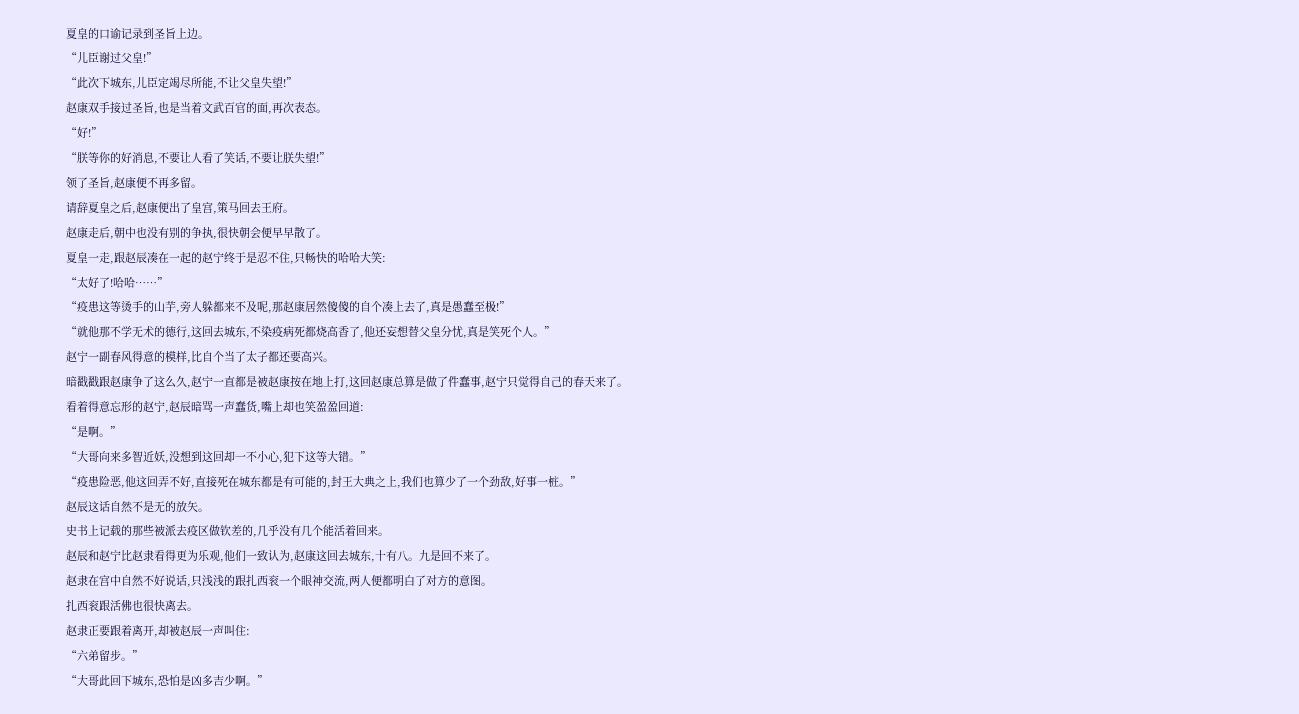夏皇的口谕记录到圣旨上边。
“儿臣谢过父皇!”
“此次下城东,儿臣定竭尽所能,不让父皇失望!”
赵康双手接过圣旨,也是当着文武百官的面,再次表态。
“好!”
“朕等你的好消息,不要让人看了笑话,不要让朕失望!”
领了圣旨,赵康便不再多留。
请辞夏皇之后,赵康便出了皇宫,策马回去王府。
赵康走后,朝中也没有别的争执,很快朝会便早早散了。
夏皇一走,跟赵辰凑在一起的赵宁终于是忍不住,只畅快的哈哈大笑:
“太好了!哈哈……”
“疫患这等烫手的山芋,旁人躲都来不及呢,那赵康居然傻傻的自个凑上去了,真是愚蠢至极!”
“就他那不学无术的德行,这回去城东,不染疫病死都烧高香了,他还妄想替父皇分忧,真是笑死个人。”
赵宁一副春风得意的模样,比自个当了太子都还要高兴。
暗戳戳跟赵康争了这么久,赵宁一直都是被赵康按在地上打,这回赵康总算是做了件蠢事,赵宁只觉得自己的春天来了。
看着得意忘形的赵宁,赵辰暗骂一声蠢货,嘴上却也笑盈盈回道:
“是啊。”
“大哥向来多智近妖,没想到这回却一不小心,犯下这等大错。”
“疫患险恶,他这回弄不好,直接死在城东都是有可能的,封王大典之上,我们也算少了一个劲敌,好事一桩。”
赵辰这话自然不是无的放矢。
史书上记载的那些被派去疫区做钦差的,几乎没有几个能活着回来。
赵辰和赵宁比赵隶看得更为乐观,他们一致认为,赵康这回去城东,十有八。九是回不来了。
赵隶在宫中自然不好说话,只浅浅的跟扎西衮一个眼神交流,两人便都明白了对方的意图。
扎西衮跟活佛也很快离去。
赵隶正要跟着离开,却被赵辰一声叫住:
“六弟留步。”
“大哥此回下城东,恐怕是凶多吉少啊。”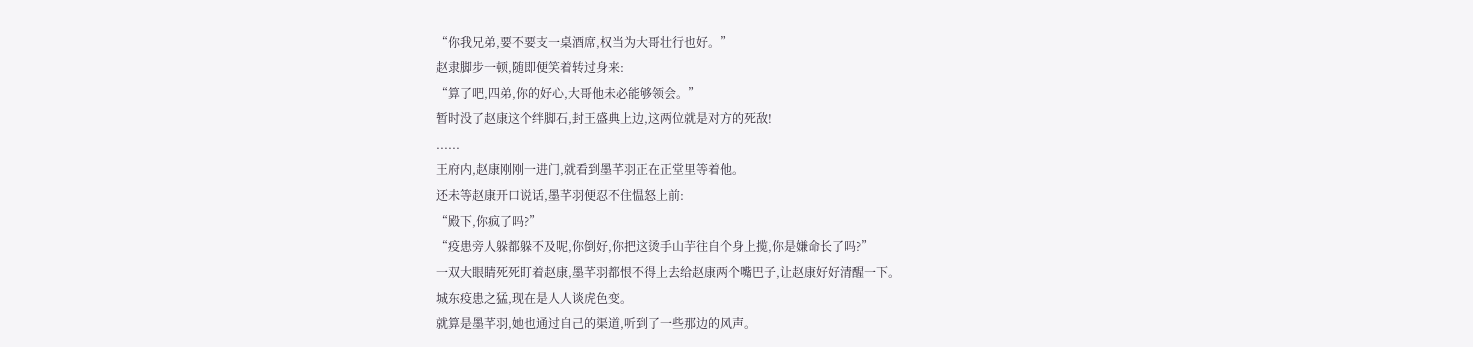“你我兄弟,要不要支一桌酒席,权当为大哥壮行也好。”
赵隶脚步一顿,随即便笑着转过身来:
“算了吧,四弟,你的好心,大哥他未必能够领会。”
暂时没了赵康这个绊脚石,封王盛典上边,这两位就是对方的死敌!
......
王府内,赵康刚刚一进门,就看到墨芊羽正在正堂里等着他。
还未等赵康开口说话,墨芊羽便忍不住愠怒上前:
“殿下,你疯了吗?”
“疫患旁人躲都躲不及呢,你倒好,你把这烫手山芋往自个身上揽,你是嫌命长了吗?”
一双大眼睛死死盯着赵康,墨芊羽都恨不得上去给赵康两个嘴巴子,让赵康好好清醒一下。
城东疫患之猛,现在是人人谈虎色变。
就算是墨芊羽,她也通过自己的渠道,听到了一些那边的风声。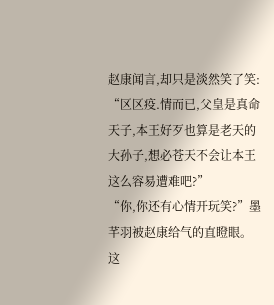赵康闻言,却只是淡然笑了笑:
“区区疫.情而已,父皇是真命天子,本王好歹也算是老天的大孙子,想必苍天不会让本王这么容易遭难吧?”
“你,你还有心情开玩笑?”墨芊羽被赵康给气的直瞪眼。
这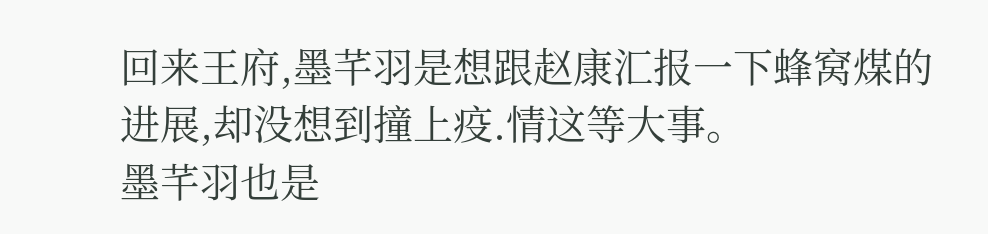回来王府,墨芊羽是想跟赵康汇报一下蜂窝煤的进展,却没想到撞上疫.情这等大事。
墨芊羽也是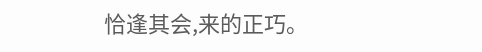恰逢其会,来的正巧。